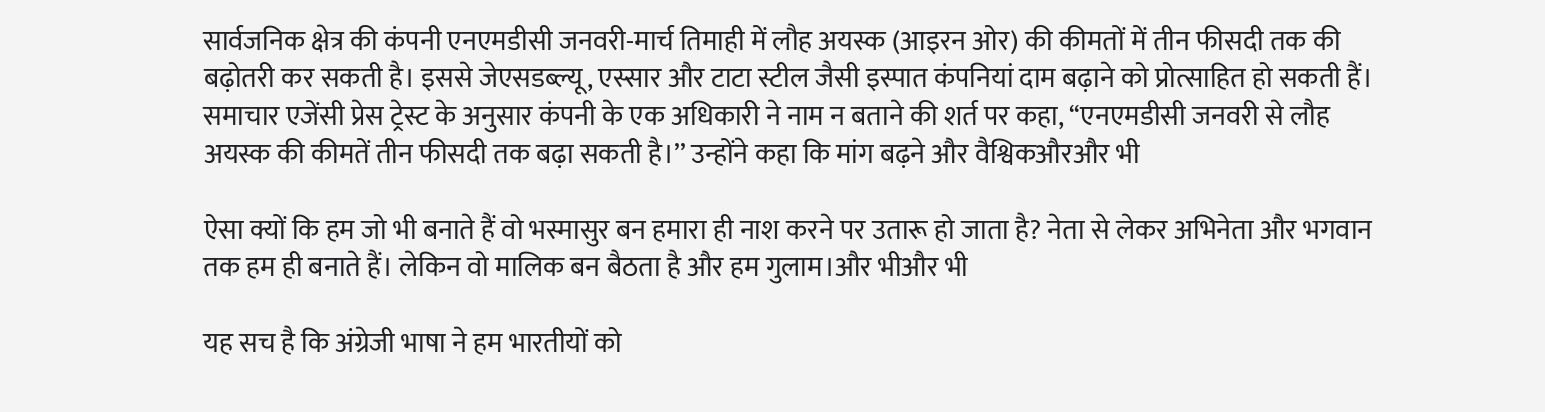सार्वजनिक क्षेत्र की कंपनी एनएमडीसी जनवरी-मार्च तिमाही में लौह अयस्क (आइरन ओर) की कीमतों में तीन फीसदी तक की बढ़ोतरी कर सकती है। इससे जेएसडब्ल्यू, एस्सार और टाटा स्टील जैसी इस्पात कंपनियां दाम बढ़ाने को प्रोत्साहित हो सकती हैं। समाचार एजेंसी प्रेस ट्रेस्ट के अनुसार कंपनी के एक अधिकारी ने नाम न बताने की शर्त पर कहा, ‘‘एनएमडीसी जनवरी से लौह अयस्क की कीमतें तीन फीसदी तक बढ़ा सकती है।’’ उन्होंने कहा कि मांग बढ़ने और वैश्विकऔरऔर भी

ऐसा क्यों कि हम जो भी बनाते हैं वो भस्मासुर बन हमारा ही नाश करने पर उतारू हो जाता है? नेता से लेकर अभिनेता और भगवान तक हम ही बनाते हैं। लेकिन वो मालिक बन बैठता है और हम गुलाम।और भीऔर भी

यह सच है कि अंग्रेजी भाषा ने हम भारतीयों को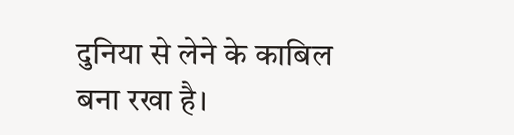दुनिया से लेने के काबिल बना रखा है।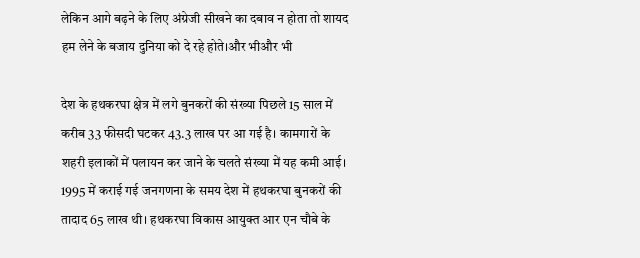लेकिन आगे बढ़ने के लिए अंग्रेजी सीखने का दबाव न होता तो शायद हम लेने के बजाय दुनिया को दे रहे होते।और भीऔर भी

देश के हथकरघा क्षेत्र में लगे बुनकरों की संख्या पिछले 15 साल में करीब 33 फीसदी घटकर 43.3 लाख पर आ गई है। कामगारों के शहरी इलाकों में पलायन कर जाने के चलते संख्या में यह कमी आई। 1995 में कराई गई जनगणना के समय देश में हथकरघा बुनकरों की तादाद 65 लाख थी। हथकरघा विकास आयुक्त आर एन चौबे के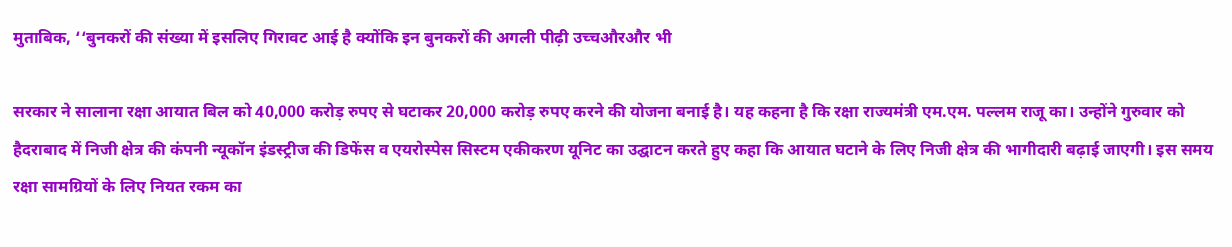मुताबिक, ‘‘बुनकरों की संख्या में इसलिए गिरावट आई है क्योंकि इन बुनकरों की अगली पीढ़ी उच्चऔरऔर भी

सरकार ने सालाना रक्षा आयात बिल को 40,000 करोड़ रुपए से घटाकर 20,000 करोड़ रुपए करने की योजना बनाई है। यह कहना है कि रक्षा राज्यमंत्री एम.एम. पल्लम राजू का। उन्होंने गुरुवार को हैदराबाद में निजी क्षेत्र की कंपनी न्यूकॉन इंडस्ट्रीज की डिफेंस व एयरोस्पेस सिस्टम एकीकरण यूनिट का उद्घाटन करते हुए कहा कि आयात घटाने के लिए निजी क्षेत्र की भागीदारी बढ़ाई जाएगी। इस समय रक्षा सामग्रियों के लिए नियत रकम का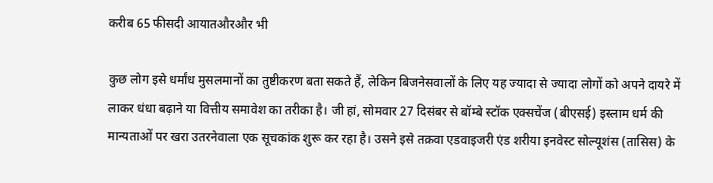करीब 65 फीसदी आयातऔरऔर भी

कुछ लोग इसे धर्मांध मुसलमानों का तुष्टीकरण बता सकते हैं, लेकिन बिजनेसवालों के लिए यह ज्यादा से ज्यादा लोगों को अपने दायरे में लाकर धंधा बढ़ाने या वित्तीय समावेश का तरीका है। जी हां, सोमवार 27 दिसंबर से बॉम्बे स्टॉक एक्सचेंज (बीएसई) इस्लाम धर्म की मान्यताओं पर खरा उतरनेवाला एक सूचकांक शुरू कर रहा है। उसने इसे तक़वा एडवाइजरी एंड शरीया इनवेस्ट सोल्यूशंस (तासिस) के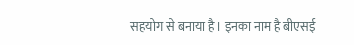सहयोग से बनाया है। इनका नाम है बीएसई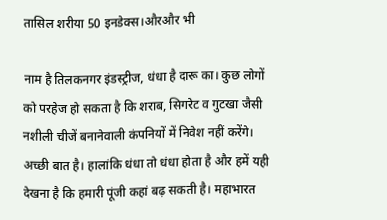तासिल शरीया 50 इनडेक्स।औरऔर भी

नाम है तिलकनगर इंडस्ट्रीज, धंधा है दारू का। कुछ लोगों को परहेज हो सकता है कि शराब, सिगरेट व गुटखा जैसी नशीली चीजें बनानेवाली कंपनियों में निवेश नहीं करेंगे। अच्छी बात है। हालांकि धंधा तो धंधा होता है और हमें यही देखना है कि हमारी पूंजी कहां बढ़ सकती है। महाभारत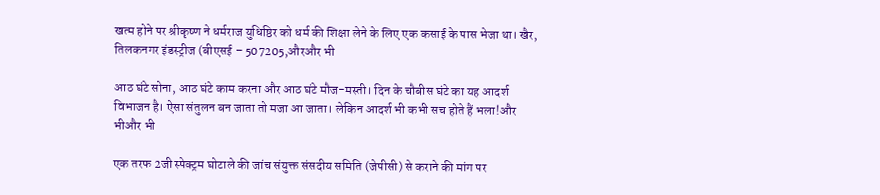खत्म होने पर श्रीकृष्ण ने धर्मराज युधिष्ठिर को धर्म की शिक्षा लेने के लिए एक कसाई के पास भेजा था। खैर, तिलकनगर इंडस्ट्रीज (बीएसई – 507205,औरऔर भी

आठ घंटे सोना, आठ घंटे काम करना और आठ घंटे मौज-मस्ती। दिन के चौबीस घंटे का यह आदर्श विभाजन है। ऐसा संतुलन बन जाता तो मजा आ जाता। लेकिन आदर्श भी कभी सच होते हैं भला!और भीऔर भी

एक तरफ 2जी स्पेक्ट्रम घोटाले की जांच संयुक्त संसदीय समिति (जेपीसी) से कराने की मांग पर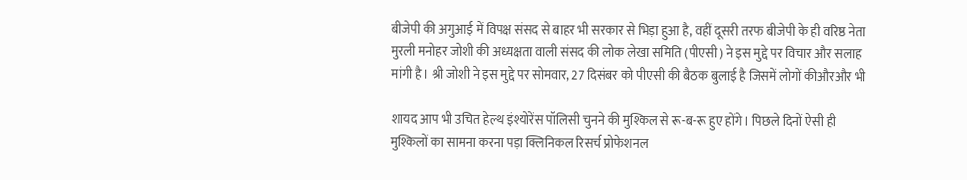बीजेपी की अगुआई में विपक्ष संसद से बाहर भी सरकार से भिड़ा हुआ है, वहीं दूसरी तरफ बीजेपी के ही वरिष्ठ नेता मुरली मनोहर जोशी की अध्यक्षता वाली संसद की लोक लेखा समिति (पीएसी) ने इस मुद्दे पर विचार और सलाह मांगी है। श्री जोशी ने इस मुद्दे पर सोमवार, 27 दिसंबर को पीएसी की बैठक बुलाई है जिसमें लोगों कीऔरऔर भी

शायद आप भी उचित हेल्थ इंश्योरेंस पॉलिसी चुनने की मुश्किल से रू-ब-रू हुए होंगे। पिछले दिनों ऐसी ही मुश्किलों का सामना करना पड़ा क्लिनिकल रिसर्च प्रोफेशनल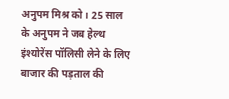अनुपम मिश्र को। 25 साल के अनुपम ने जब हेल्थ इंश्योरेंस पॉलिसी लेने के लिए बाजार की पड़ताल की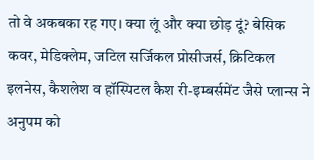तो वे अकबका रह गए। क्या लूं और क्या छोड़ दूं? बेसिक कवर, मेडिक्लेम, जटिल सर्जिकल प्रोसीजर्स, क्रिटिकल इलनेस, कैशलेश व हॉस्पिटल कैश री-इम्बर्समेंट जैसे प्लान्स ने अनुपम को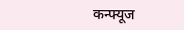कन्फ्यूज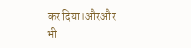कर दिया।औरऔर भी